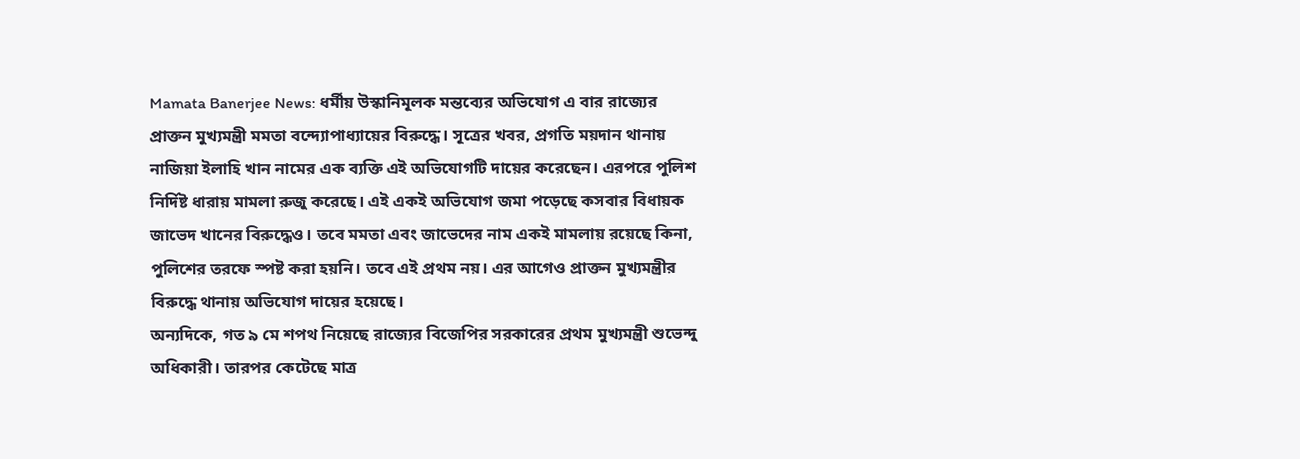Mamata Banerjee News: ধর্মীয় উস্কানিমূলক মন্তব্যের অভিযোগ এ বার রাজ্যের প্রাক্তন মুখ্যমন্ত্রী মমতা বন্দ্যোপাধ্যায়ের বিরুদ্ধে। সূত্রের খবর, প্রগতি ময়দান থানায় নাজিয়া ইলাহি খান নামের এক ব্যক্তি এই অভিযোগটি দায়ের করেছেন। এরপরে পুলিশ নির্দিষ্ট ধারায় মামলা রুজু করেছে। এই একই অভিযোগ জমা পড়েছে কসবার বিধায়ক জাভেদ খানের বিরুদ্ধেও। তবে মমতা এবং জাভেদের নাম একই মামলায় রয়েছে কিনা, পুলিশের তরফে স্পষ্ট করা হয়নি। তবে এই প্রথম নয়। এর আগেও প্রাক্তন মুখ্যমন্ত্রীর বিরুদ্ধে থানায় অভিযোগ দায়ের হয়েছে।
অন্যদিকে, গত ৯ মে শপথ নিয়েছে রাজ্যের বিজেপির সরকারের প্রথম মুখ্যমন্ত্রী শুভেন্দু অধিকারী। তারপর কেটেছে মাত্র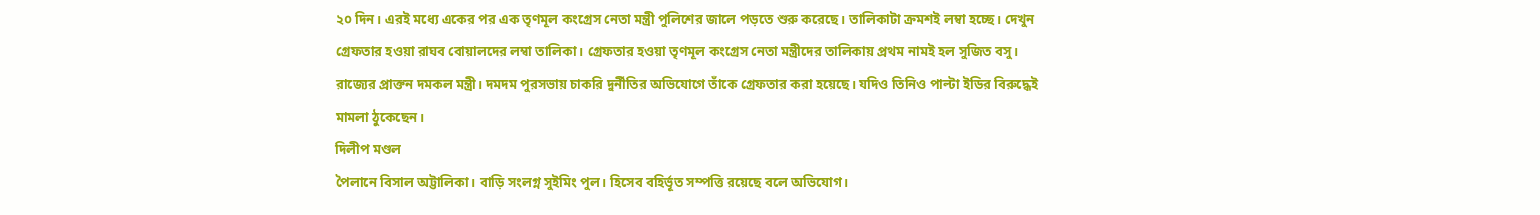২০ দিন। এরই মধ্যে একের পর এক তৃণমূল কংগ্রেস নেতা মন্ত্রী পুলিশের জালে পড়তে শুরু করেছে। তালিকাটা ক্রমশই লম্বা হচ্ছে। দেখুন গ্রেফতার হওয়া রাঘব বোয়ালদের লম্বা তালিকা। গ্রেফতার হওয়া তৃণমূল কংগ্রেস নেতা মন্ত্রীদের তালিকায় প্রথম নামই হল সুজিত বসু। রাজ্যের প্রাক্তন দমকল মন্ত্রী। দমদম পুরসভায় চাকরি দুর্নীতির অভিযোগে তাঁকে গ্রেফতার করা হয়েছে। যদিও তিনিও পাল্টা ইডির বিরুদ্ধেই মামলা ঠুকেছেন।
দিলীপ মণ্ডল
পৈলানে বিসাল অট্টালিকা। বাড়ি সংলগ্ন সুইমিং পুল। হিসেব বহির্ভূত সম্পত্তি রয়েছে বলে অভিযোগ।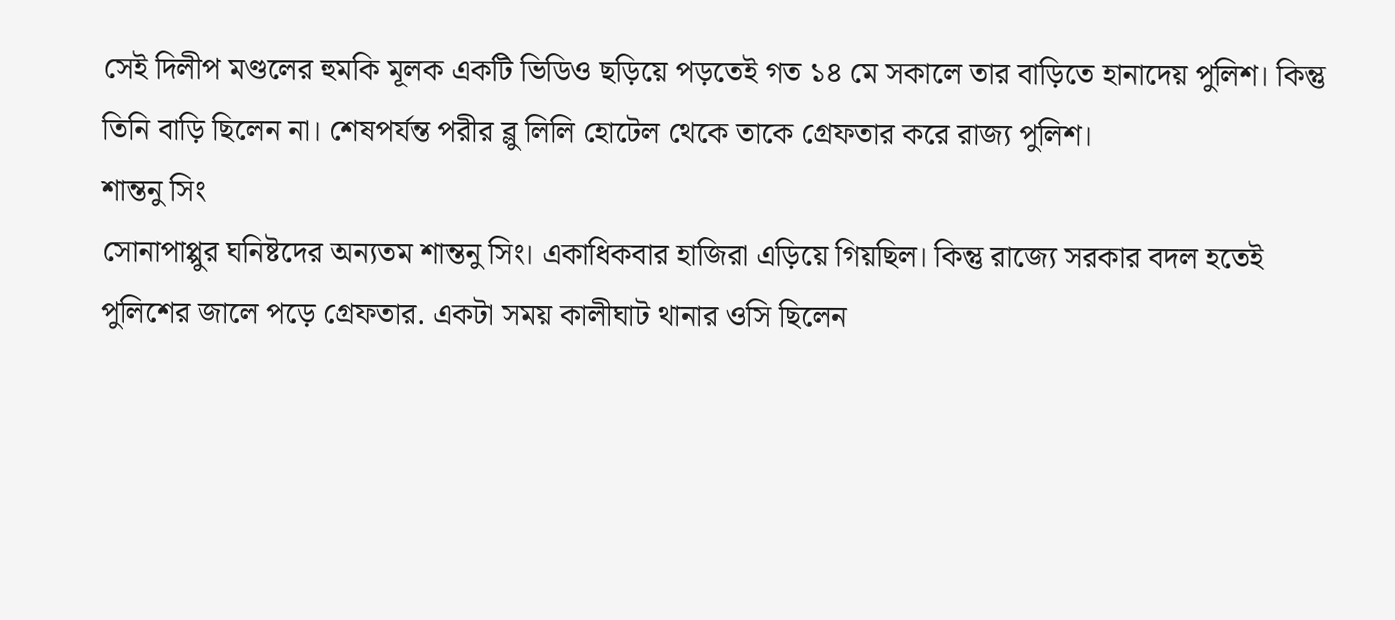সেই দিলীপ মণ্ডলের হুমকি মূলক একটি ভিডিও ছড়িয়ে পড়তেই গত ১৪ মে সকালে তার বাড়িতে হানাদেয় পুলিশ। কিন্তু তিনি বাড়ি ছিলেন না। শেষপর্যন্ত পরীর ব্লু লিলি হোটেল থেকে তাকে গ্রেফতার করে রাজ্য পুলিশ।
শান্তনু সিং
সোনাপাপ্পুর ঘনিষ্টদের অন্যতম শান্তনু সিং। একাধিকবার হাজিরা এড়িয়ে গিয়ছিল। কিন্তু রাজ্যে সরকার বদল হতেই পুলিশের জালে পড়ে গ্রেফতার. একটা সময় কালীঘাট থানার ওসি ছিলেন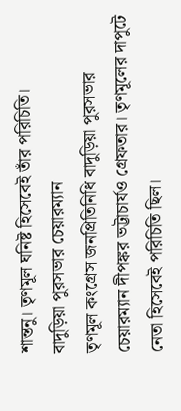শান্তনু। তৃণমূল ঘনিষ্ট হিসেবেই তাঁর পরিচিতি।
বাদুড়িয়া পুরসভার চেয়ারম্যান
তৃণমূল কংগ্রেস জনপ্রিতিনিধি বাদুড়িয়া পুরসভার চেয়ারম্যান দীপঙ্কর ভট্টাচার্যও গ্রেফতার। তৃণমূলের দাপুটে নেতা হিসেবেই পরিচিতি ছিল।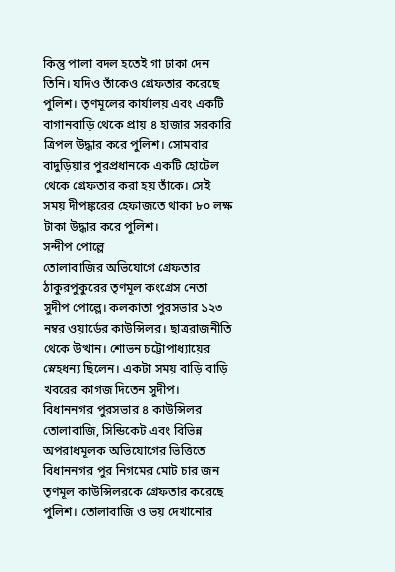কিন্তু পালা বদল হতেই গা ঢাকা দেন তিনি। যদিও তাঁকেও গ্রেফতার করেছে পুলিশ। তৃণমূলের কার্যালয় এবং একটি বাগানবাড়ি থেকে প্রায় ৪ হাজার সরকারি ত্রিপল উদ্ধার করে পুলিশ। সোমবার বাদুড়িয়ার পুরপ্রধানকে একটি হোটেল থেকে গ্রেফতার করা হয় তাঁকে। সেই সময় দীপঙ্করের হেফাজতে থাকা ৮০ লক্ষ টাকা উদ্ধার করে পুলিশ।
সন্দীপ পোল্লে
তোলাবাজির অভিযোগে গ্রেফতার ঠাকুরপুকুরের তৃণমূল কংগ্রেস নেতা সুদীপ পোল্লে। কলকাতা পুরসভার ১২৩ নম্বর ওয়ার্ডের কাউন্সিলর। ছাত্ররাজনীতি থেকে উত্থান। শোভন চট্টোপাধ্যায়ের স্নেহধন্য ছিলেন। একটা সময় বাড়ি বাড়ি খবরের কাগজ দিতেন সুদীপ।
বিধাননগর পুরসভার ৪ কাউন্সিলর
তোলাবাজি, সিন্ডিকেট এবং বিভিন্ন অপরাধমূলক অভিযোগের ভিত্তিতে বিধাননগর পুর নিগমের মোট চার জন তৃণমূল কাউন্সিলরকে গ্রেফতার করেছে পুলিশ। তোলাবাজি ও ভয় দেখানোর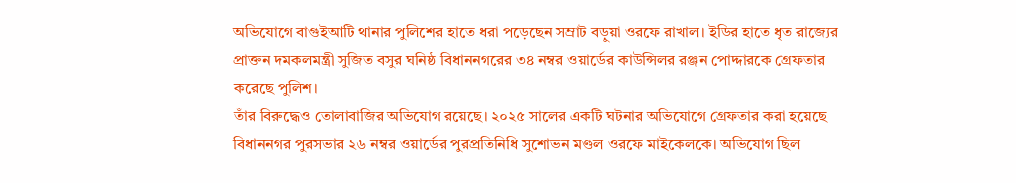অভিযোগে বাগুইআটি থানার পুলিশের হাতে ধরা পড়েছেন সম্রাট বড়ুয়া ওরফে রাখাল। ইডির হাতে ধৃত রাজ্যের প্রাক্তন দমকলমন্ত্রী সুজিত বসুর ঘনিষ্ঠ বিধাননগরের ৩৪ নম্বর ওয়ার্ডের কাউন্সিলর রঞ্জন পোদ্দারকে গ্রেফতার করেছে পুলিশ।
তাঁর বিরুদ্ধেও তোলাবাজির অভিযোগ রয়েছে। ২০২৫ সালের একটি ঘটনার অভিযোগে গ্রেফতার করা হয়েছে বিধাননগর পুরসভার ২৬ নম্বর ওয়ার্ডের পুরপ্রতিনিধি সুশোভন মণ্ডল ওরফে মাইকেলকে। অভিযোগ ছিল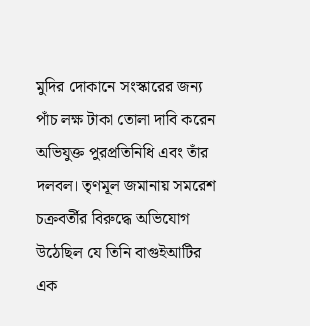মুদির দোকানে সংস্কারের জন্য পাঁচ লক্ষ টাকা তোলা দাবি করেন অভিযুক্ত পুরপ্রতিনিধি এবং তাঁর দলবল। তৃণমূল জমানায় সমরেশ চক্রবর্তীর বিরুদ্ধে অভিযোগ উঠেছিল যে তিনি বাগুইআটির এক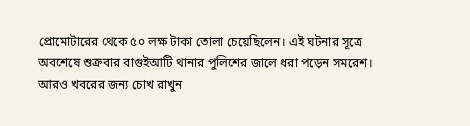প্রোমোটারের থেকে ৫০ লক্ষ টাকা তোলা চেয়েছিলেন। এই ঘটনার সূত্রে অবশেষে শুক্রবার বাগুইআটি থানার পুলিশের জালে ধরা পড়েন সমরেশ।
আরও খবরের জন্য চোখ রাখুন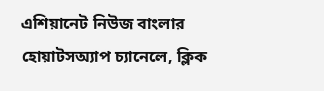এশিয়ানেট নিউজ বাংলার হোয়াটসঅ্যাপ চ্যানেলে, ক্লিক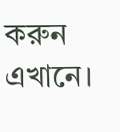করুন এখানে।